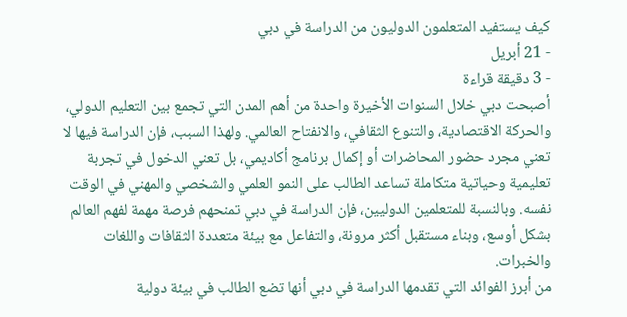كيف يستفيد المتعلمون الدوليون من الدراسة في دبي
- 21 أبريل
- 3 دقيقة قراءة
أصبحت دبي خلال السنوات الأخيرة واحدة من أهم المدن التي تجمع بين التعليم الدولي، والحركة الاقتصادية، والتنوع الثقافي، والانفتاح العالمي. ولهذا السبب، فإن الدراسة فيها لا تعني مجرد حضور المحاضرات أو إكمال برنامج أكاديمي، بل تعني الدخول في تجربة تعليمية وحياتية متكاملة تساعد الطالب على النمو العلمي والشخصي والمهني في الوقت نفسه. وبالنسبة للمتعلمين الدوليين، فإن الدراسة في دبي تمنحهم فرصة مهمة لفهم العالم بشكل أوسع، وبناء مستقبل أكثر مرونة، والتفاعل مع بيئة متعددة الثقافات واللغات والخبرات.
من أبرز الفوائد التي تقدمها الدراسة في دبي أنها تضع الطالب في بيئة دولية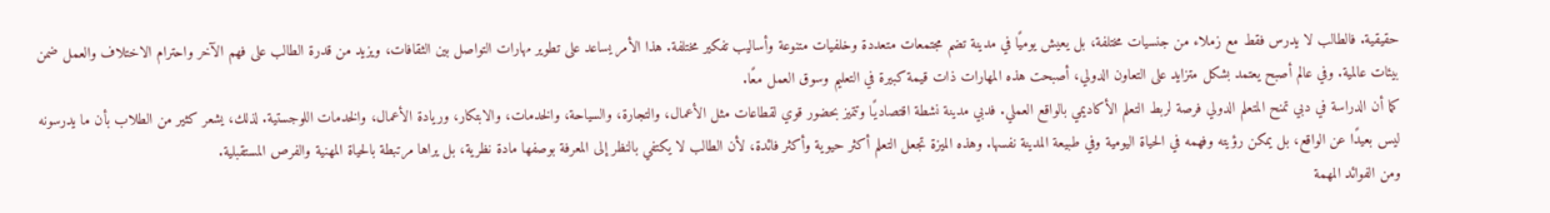حقيقية. فالطالب لا يدرس فقط مع زملاء من جنسيات مختلفة، بل يعيش يوميًا في مدينة تضم مجتمعات متعددة وخلفيات متنوعة وأساليب تفكير مختلفة. هذا الأمر يساعد على تطوير مهارات التواصل بين الثقافات، ويزيد من قدرة الطالب على فهم الآخر واحترام الاختلاف والعمل ضمن بيئات عالمية. وفي عالم أصبح يعتمد بشكل متزايد على التعاون الدولي، أصبحت هذه المهارات ذات قيمة كبيرة في التعليم وسوق العمل معًا.
كما أن الدراسة في دبي تمنح المتعلم الدولي فرصة لربط التعلم الأكاديمي بالواقع العملي. فدبي مدينة نشطة اقتصاديًا وتتميز بحضور قوي لقطاعات مثل الأعمال، والتجارة، والسياحة، والخدمات، والابتكار، وريادة الأعمال، والخدمات اللوجستية. لذلك، يشعر كثير من الطلاب بأن ما يدرسونه ليس بعيدًا عن الواقع، بل يمكن رؤيته وفهمه في الحياة اليومية وفي طبيعة المدينة نفسها. وهذه الميزة تجعل التعلم أكثر حيوية وأكثر فائدة، لأن الطالب لا يكتفي بالنظر إلى المعرفة بوصفها مادة نظرية، بل يراها مرتبطة بالحياة المهنية والفرص المستقبلية.
ومن الفوائد المهمة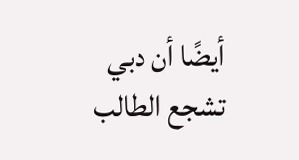أيضًا أن دبي تشجع الطالب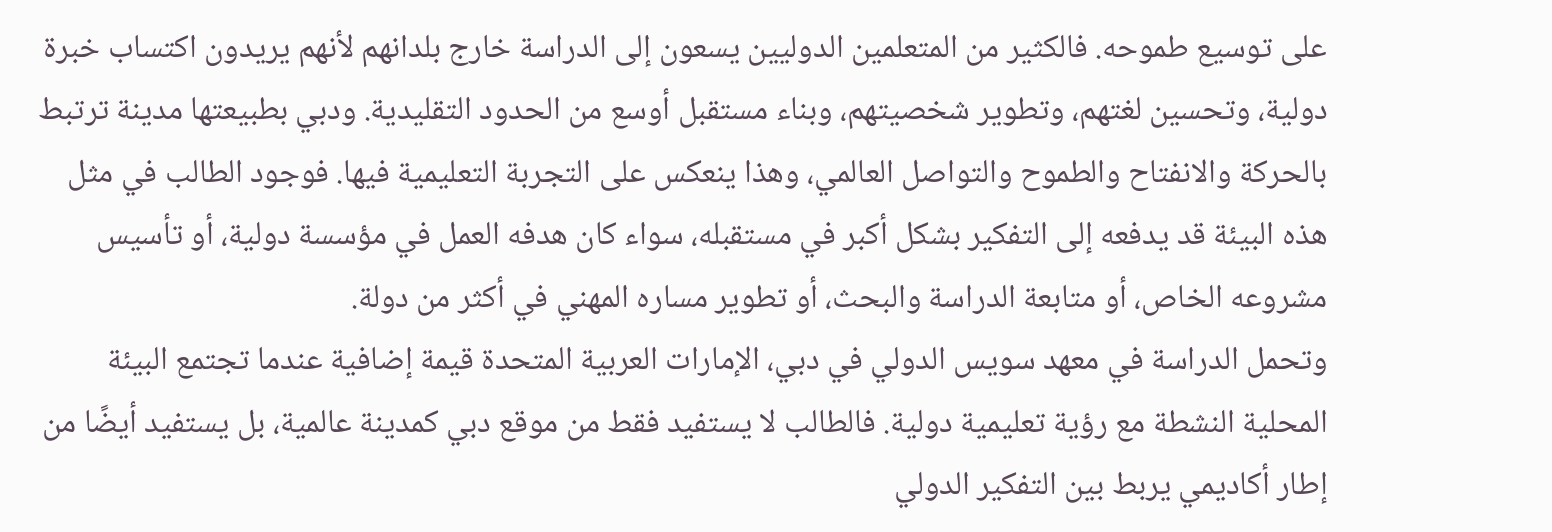على توسيع طموحه. فالكثير من المتعلمين الدوليين يسعون إلى الدراسة خارج بلدانهم لأنهم يريدون اكتساب خبرة دولية، وتحسين لغتهم، وتطوير شخصيتهم، وبناء مستقبل أوسع من الحدود التقليدية. ودبي بطبيعتها مدينة ترتبط بالحركة والانفتاح والطموح والتواصل العالمي، وهذا ينعكس على التجربة التعليمية فيها. فوجود الطالب في مثل هذه البيئة قد يدفعه إلى التفكير بشكل أكبر في مستقبله، سواء كان هدفه العمل في مؤسسة دولية، أو تأسيس مشروعه الخاص، أو متابعة الدراسة والبحث، أو تطوير مساره المهني في أكثر من دولة.
وتحمل الدراسة في معهد سويس الدولي في دبي، الإمارات العربية المتحدة قيمة إضافية عندما تجتمع البيئة المحلية النشطة مع رؤية تعليمية دولية. فالطالب لا يستفيد فقط من موقع دبي كمدينة عالمية، بل يستفيد أيضًا من إطار أكاديمي يربط بين التفكير الدولي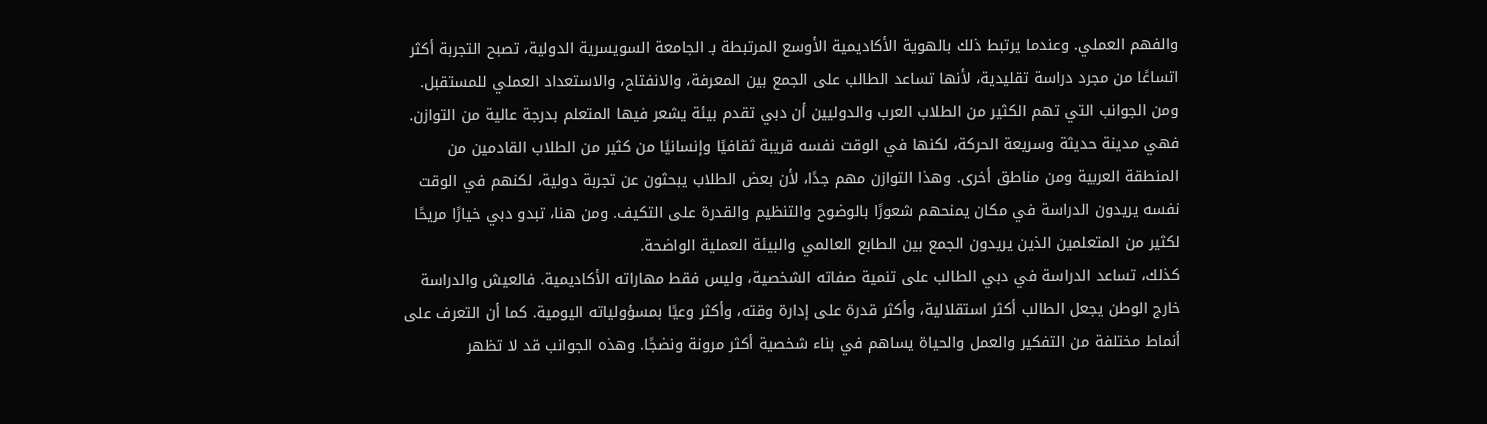والفهم العملي. وعندما يرتبط ذلك بالهوية الأكاديمية الأوسع المرتبطة بـ الجامعة السويسرية الدولية، تصبح التجربة أكثر اتساعًا من مجرد دراسة تقليدية، لأنها تساعد الطالب على الجمع بين المعرفة، والانفتاح، والاستعداد العملي للمستقبل.
ومن الجوانب التي تهم الكثير من الطلاب العرب والدوليين أن دبي تقدم بيئة يشعر فيها المتعلم بدرجة عالية من التوازن. فهي مدينة حديثة وسريعة الحركة، لكنها في الوقت نفسه قريبة ثقافيًا وإنسانيًا من كثير من الطلاب القادمين من المنطقة العربية ومن مناطق أخرى. وهذا التوازن مهم جدًا، لأن بعض الطلاب يبحثون عن تجربة دولية، لكنهم في الوقت نفسه يريدون الدراسة في مكان يمنحهم شعورًا بالوضوح والتنظيم والقدرة على التكيف. ومن هنا، تبدو دبي خيارًا مريحًا لكثير من المتعلمين الذين يريدون الجمع بين الطابع العالمي والبيئة العملية الواضحة.
كذلك، تساعد الدراسة في دبي الطالب على تنمية صفاته الشخصية، وليس فقط مهاراته الأكاديمية. فالعيش والدراسة خارج الوطن يجعل الطالب أكثر استقلالية، وأكثر قدرة على إدارة وقته، وأكثر وعيًا بمسؤولياته اليومية. كما أن التعرف على أنماط مختلفة من التفكير والعمل والحياة يساهم في بناء شخصية أكثر مرونة ونضجًا. وهذه الجوانب قد لا تظهر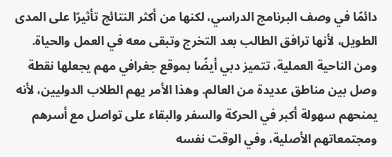دائمًا في وصف البرنامج الدراسي، لكنها من أكثر النتائج تأثيرًا على المدى الطويل، لأنها ترافق الطالب بعد التخرج وتبقى معه في العمل والحياة.
ومن الناحية العملية، تتميز دبي أيضًا بموقع جغرافي مهم يجعلها نقطة وصل بين مناطق عديدة من العالم. وهذا الأمر يهم الطلاب الدوليين، لأنه يمنحهم سهولة أكبر في الحركة والسفر والبقاء على تواصل مع أسرهم ومجتمعاتهم الأصلية، وفي الوقت نفسه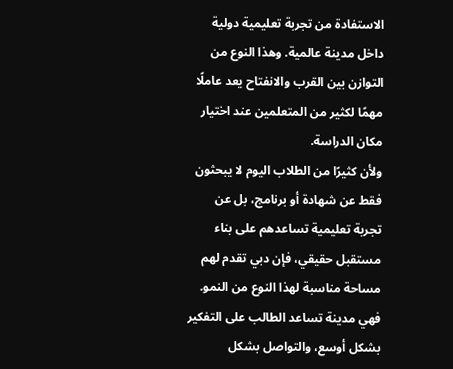الاستفادة من تجربة تعليمية دولية داخل مدينة عالمية. وهذا النوع من التوازن بين القرب والانفتاح يعد عاملًا مهمًا لكثير من المتعلمين عند اختيار مكان الدراسة.
ولأن كثيرًا من الطلاب اليوم لا يبحثون فقط عن شهادة أو برنامج، بل عن تجربة تعليمية تساعدهم على بناء مستقبل حقيقي، فإن دبي تقدم لهم مساحة مناسبة لهذا النوع من النمو. فهي مدينة تساعد الطالب على التفكير بشكل أوسع، والتواصل بشكل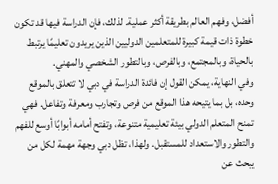أفضل، وفهم العالم بطريقة أكثر عملية. لذلك، فإن الدراسة فيها قد تكون خطوة ذات قيمة كبيرة للمتعلمين الدوليين الذين يريدون تعليمًا يرتبط بالحياة، وبالمجتمع، وبالفرص، وبالتطور الشخصي والمهني.
وفي النهاية، يمكن القول إن فائدة الدراسة في دبي لا تتعلق بالموقع وحده، بل بما يتيحه هذا الموقع من فرص وتجارب ومعرفة وتفاعل. فهي تمنح المتعلم الدولي بيئة تعليمية متنوعة، وتفتح أمامه أبوابًا أوسع للفهم والتطور والاستعداد للمستقبل. ولهذا، تظل دبي وجهة مهمة لكل من يبحث عن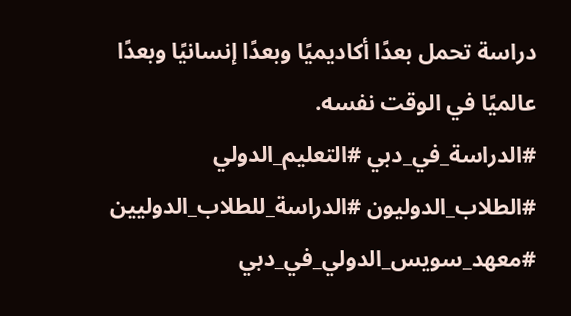دراسة تحمل بعدًا أكاديميًا وبعدًا إنسانيًا وبعدًا عالميًا في الوقت نفسه.
#الدراسة_في_دبي #التعليم_الدولي #الطلاب_الدوليون #الدراسة_للطلاب_الدوليين #معهد_سويس_الدولي_في_دبي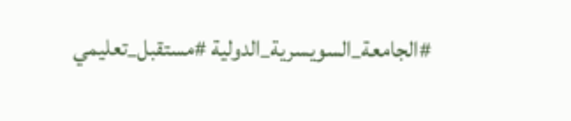#الجامعة_السويسرية_الدولية #مستقبل_تعليمي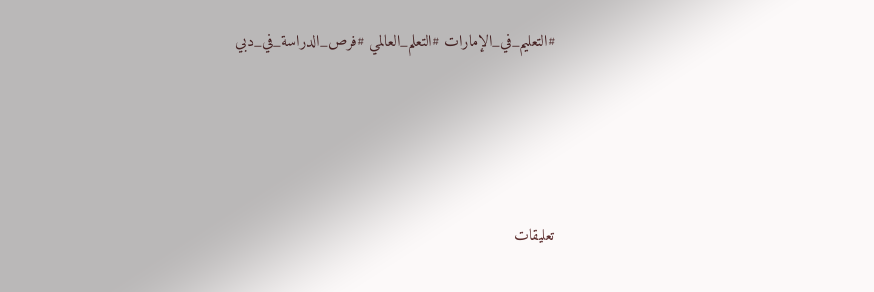#التعليم_في_الإمارات #التعلم_العالمي #فرص_الدراسة_في_دبي




تعليقات